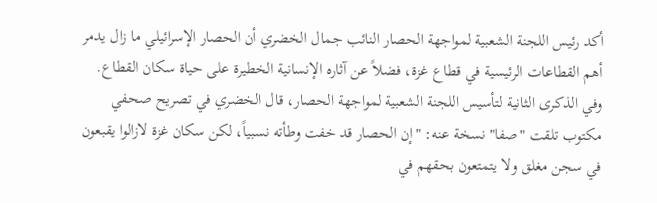أكد رئيس اللجنة الشعبية لمواجهة الحصار النائب جمال الخضري أن الحصار الإسرائيلي ما زال يدمر أهم القطاعات الرئيسية في قطاع غزة، فضلاً عن آثاره الإنسانية الخطيرة على حياة سكان القطاع.
وفي الذكرى الثانية لتأسيس اللجنة الشعبية لمواجهة الحصار، قال الخضري في تصريح صحفي مكتوب تلقت "صفا" نسخة عنه: "إن الحصار قد خفت وطأته نسبياً، لكن سكان غزة لازالوا يقبعون في سجن مغلق ولا يتمتعون بحقهم في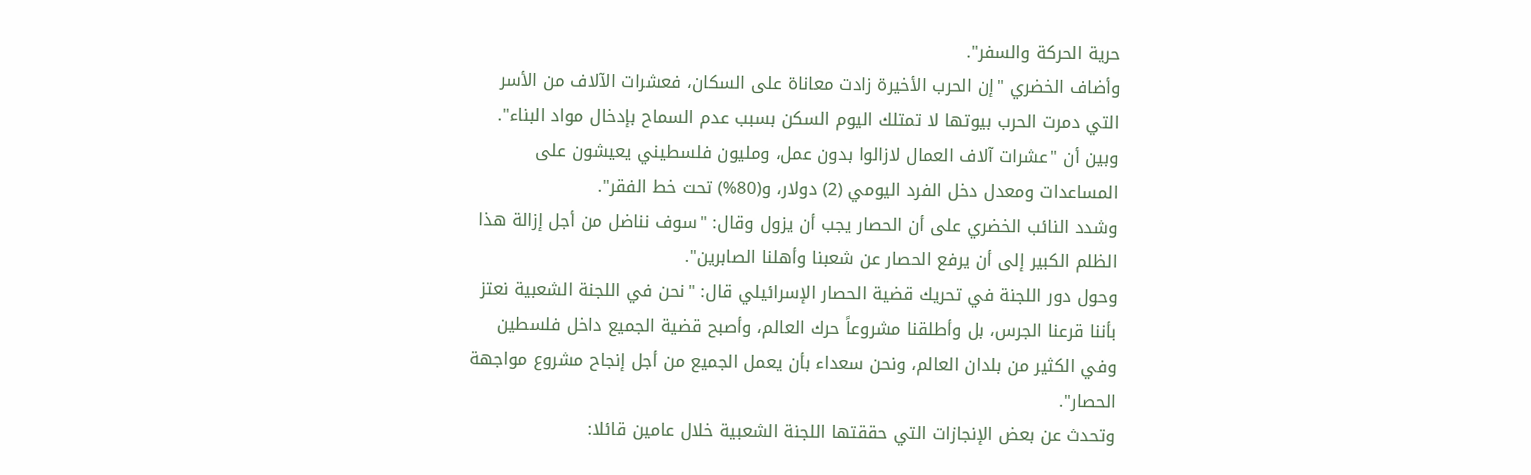حرية الحركة والسفر".
وأضاف الخضري "إن الحرب الأخيرة زادت معاناة على السكان، فعشرات الآلاف من الأسر التي دمرت الحرب بيوتها لا تمتلك اليوم السكن بسبب عدم السماح بإدخال مواد البناء".
وبين أن "عشرات آلاف العمال لازالوا بدون عمل، ومليون فلسطيني يعيشون على المساعدات ومعدل دخل الفرد اليومي (2) دولار، و(80%) تحت خط الفقر".
وشدد النائب الخضري على أن الحصار يجب أن يزول وقال: "سوف نناضل من أجل إزالة هذا الظلم الكبير إلى أن يرفع الحصار عن شعبنا وأهلنا الصابرين".
وحول دور اللجنة في تحريك قضية الحصار الإسرائيلي قال: "نحن في اللجنة الشعبية نعتز بأننا قرعنا الجرس، بل وأطلقنا مشروعاً حرك العالم، وأصبح قضية الجميع داخل فلسطين وفي الكثير من بلدان العالم، ونحن سعداء بأن يعمل الجميع من أجل إنجاح مشروع مواجهة الحصار".
وتحدث عن بعض الإنجازات التي حققتها اللجنة الشعبية خلال عامين قائلا: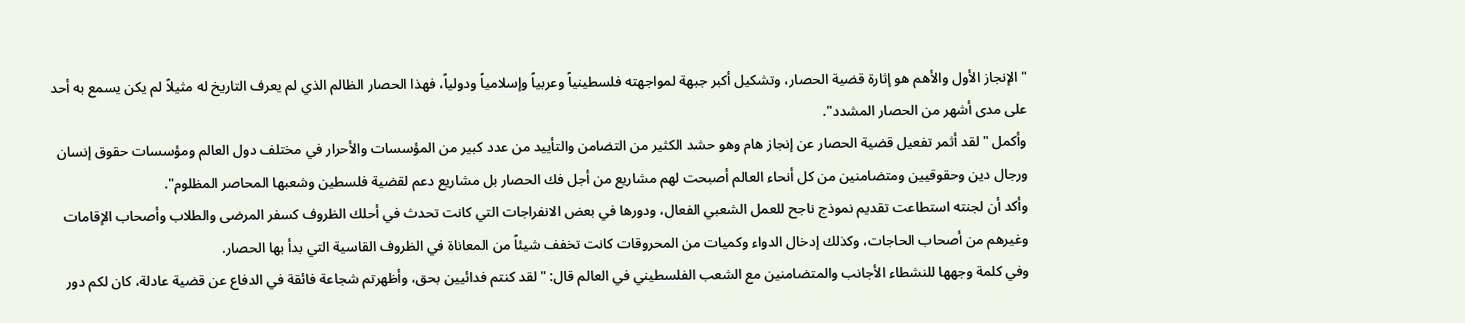"الإنجاز الأول والأهم هو إثارة قضية الحصار، وتشكيل أكبر جبهة لمواجهته فلسطينياً وعربياً وإسلامياً ودولياً، فهذا الحصار الظالم الذي لم يعرف التاريخ له مثيلاً لم يكن يسمع به أحد على مدى أشهر من الحصار المشدد".
وأكمل "لقد أثمر تفعيل قضية الحصار عن إنجاز هام وهو حشد الكثير من التضامن والتأييد من عدد كبير من المؤسسات والأحرار في مختلف دول العالم ومؤسسات حقوق إنسان ورجال دين وحقوقيين ومتضامنين من كل أنحاء العالم أصبحت لهم مشاريع من أجل فك الحصار بل مشاريع دعم لقضية فلسطين وشعبها المحاصر المظلوم".
وأكد أن لجنته استطاعت تقديم نموذج ناجح للعمل الشعبي الفعال، ودورها في بعض الانفراجات التي كانت تحدث في أحلك الظروف كسفر المرضى والطلاب وأصحاب الإقامات وغيرهم من أصحاب الحاجات، وكذلك إدخال الدواء وكميات من المحروقات كانت تخفف شيئاً من المعاناة في الظروف القاسية التي بدأ بها الحصار.
وفي كلمة وجهها للنشطاء الأجانب والمتضامنين مع الشعب الفلسطيني في العالم قال: "لقد كنتم فدائيين بحق، وأظهرتم شجاعة فائقة في الدفاع عن قضية عادلة، كان لكم دور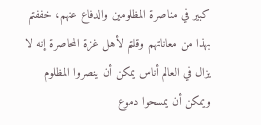كبير في مناصرة المظلومين والدفاع عنهم، خففتم بهذا من معاناتهم وقلتم لأهل غزة المحاصرة إنه لا يزال في العالم أناس يمكن أن ينصروا المظلوم ويمكن أن يمسحوا دموع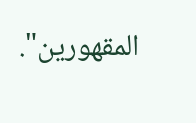المقهورين".